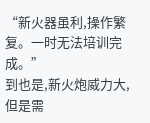“新火器虽利,操作繁复。一时无法培训完成。”
到也是,新火炮威力大,但是需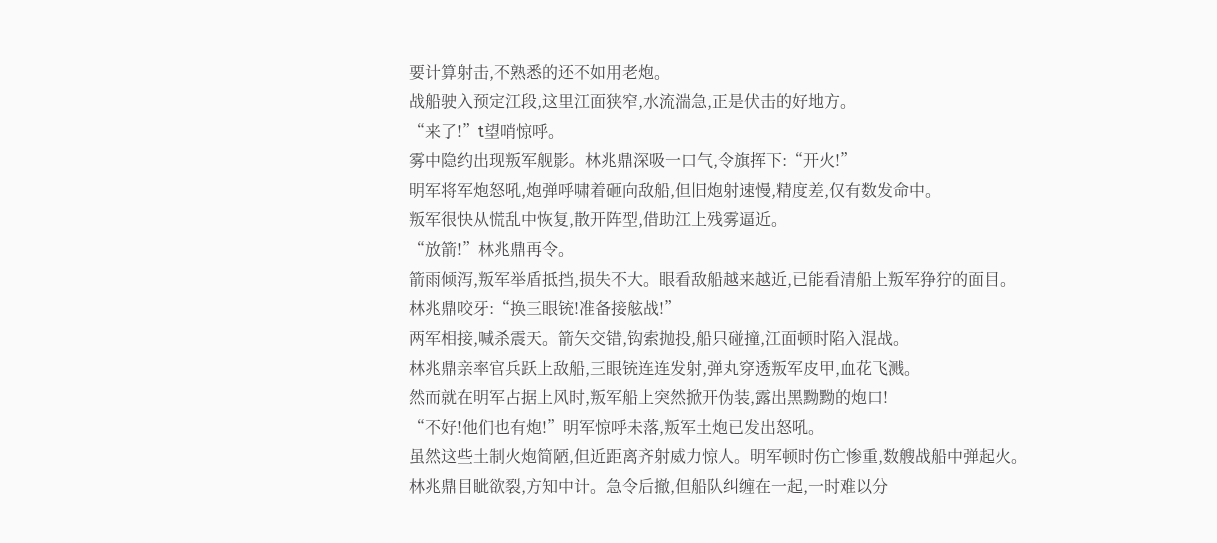要计算射击,不熟悉的还不如用老炮。
战船驶入预定江段,这里江面狭窄,水流湍急,正是伏击的好地方。
“来了!”t望哨惊呼。
雾中隐约出现叛军舰影。林兆鼎深吸一口气,令旗挥下:“开火!”
明军将军炮怒吼,炮弹呼啸着砸向敌船,但旧炮射速慢,精度差,仅有数发命中。
叛军很快从慌乱中恢复,散开阵型,借助江上残雾逼近。
“放箭!”林兆鼎再令。
箭雨倾泻,叛军举盾抵挡,损失不大。眼看敌船越来越近,已能看清船上叛军狰狞的面目。
林兆鼎咬牙:“换三眼铳!准备接舷战!”
两军相接,喊杀震天。箭矢交错,钩索抛投,船只碰撞,江面顿时陷入混战。
林兆鼎亲率官兵跃上敌船,三眼铳连连发射,弹丸穿透叛军皮甲,血花飞溅。
然而就在明军占据上风时,叛军船上突然掀开伪装,露出黑黝黝的炮口!
“不好!他们也有炮!”明军惊呼未落,叛军土炮已发出怒吼。
虽然这些土制火炮简陋,但近距离齐射威力惊人。明军顿时伤亡惨重,数艘战船中弹起火。
林兆鼎目眦欲裂,方知中计。急令后撤,但船队纠缠在一起,一时难以分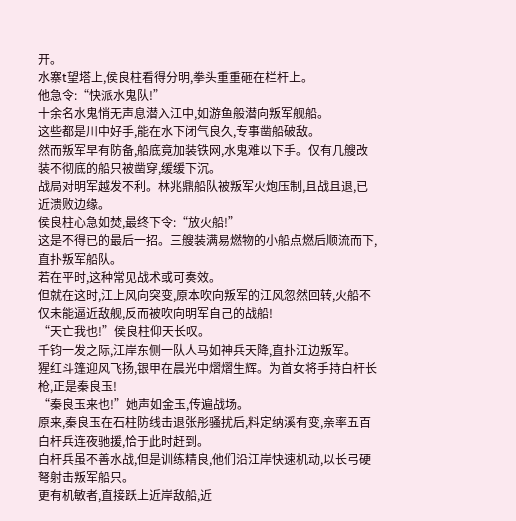开。
水寨t望塔上,侯良柱看得分明,拳头重重砸在栏杆上。
他急令:“快派水鬼队!”
十余名水鬼悄无声息潜入江中,如游鱼般潜向叛军舰船。
这些都是川中好手,能在水下闭气良久,专事凿船破敌。
然而叛军早有防备,船底竟加装铁网,水鬼难以下手。仅有几艘改装不彻底的船只被凿穿,缓缓下沉。
战局对明军越发不利。林兆鼎船队被叛军火炮压制,且战且退,已近溃败边缘。
侯良柱心急如焚,最终下令:“放火船!”
这是不得已的最后一招。三艘装满易燃物的小船点燃后顺流而下,直扑叛军船队。
若在平时,这种常见战术或可奏效。
但就在这时,江上风向突变,原本吹向叛军的江风忽然回转,火船不仅未能逼近敌舰,反而被吹向明军自己的战船!
“天亡我也!”侯良柱仰天长叹。
千钧一发之际,江岸东侧一队人马如神兵天降,直扑江边叛军。
猩红斗篷迎风飞扬,银甲在晨光中熠熠生辉。为首女将手持白杆长枪,正是秦良玉!
“秦良玉来也!”她声如金玉,传遍战场。
原来,秦良玉在石柱防线击退张彤骚扰后,料定纳溪有变,亲率五百白杆兵连夜驰援,恰于此时赶到。
白杆兵虽不善水战,但是训练精良,他们沿江岸快速机动,以长弓硬弩射击叛军船只。
更有机敏者,直接跃上近岸敌船,近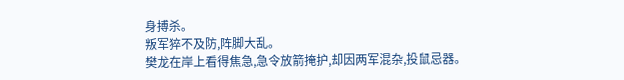身搏杀。
叛军猝不及防,阵脚大乱。
樊龙在岸上看得焦急,急令放箭掩护,却因两军混杂,投鼠忌器。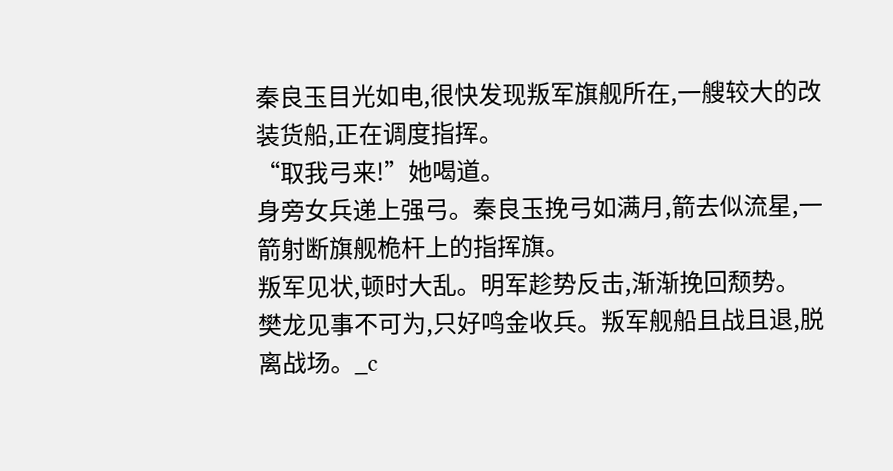秦良玉目光如电,很快发现叛军旗舰所在,一艘较大的改装货船,正在调度指挥。
“取我弓来!”她喝道。
身旁女兵递上强弓。秦良玉挽弓如满月,箭去似流星,一箭射断旗舰桅杆上的指挥旗。
叛军见状,顿时大乱。明军趁势反击,渐渐挽回颓势。
樊龙见事不可为,只好鸣金收兵。叛军舰船且战且退,脱离战场。_c